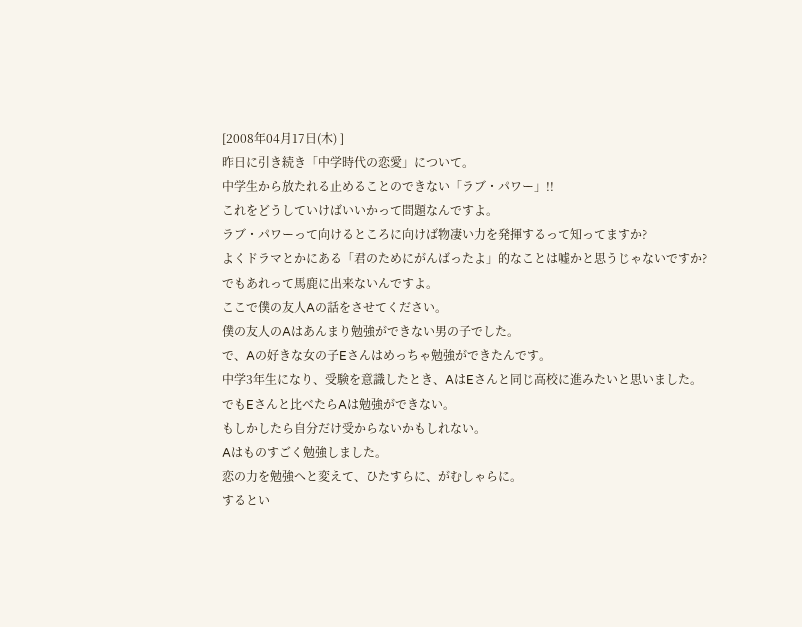[2008年04月17日(木) ]
昨日に引き続き「中学時代の恋愛」について。
中学生から放たれる止めることのできない「ラブ・パワー」!!
これをどうしていけばいいかって問題なんですよ。
ラブ・パワーって向けるところに向けば物凄い力を発揮するって知ってますか?
よくドラマとかにある「君のためにがんばったよ」的なことは嘘かと思うじゃないですか?
でもあれって馬鹿に出来ないんですよ。
ここで僕の友人Aの話をさせてください。
僕の友人のAはあんまり勉強ができない男の子でした。
で、Aの好きな女の子Eさんはめっちゃ勉強ができたんです。
中学3年生になり、受験を意識したとき、AはEさんと同じ高校に進みたいと思いました。
でもEさんと比べたらAは勉強ができない。
もしかしたら自分だけ受からないかもしれない。
Aはものすごく勉強しました。
恋の力を勉強へと変えて、ひたすらに、がむしゃらに。
するとい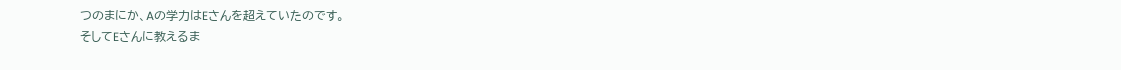つのまにか、Aの学力はEさんを超えていたのです。
そしてEさんに教えるま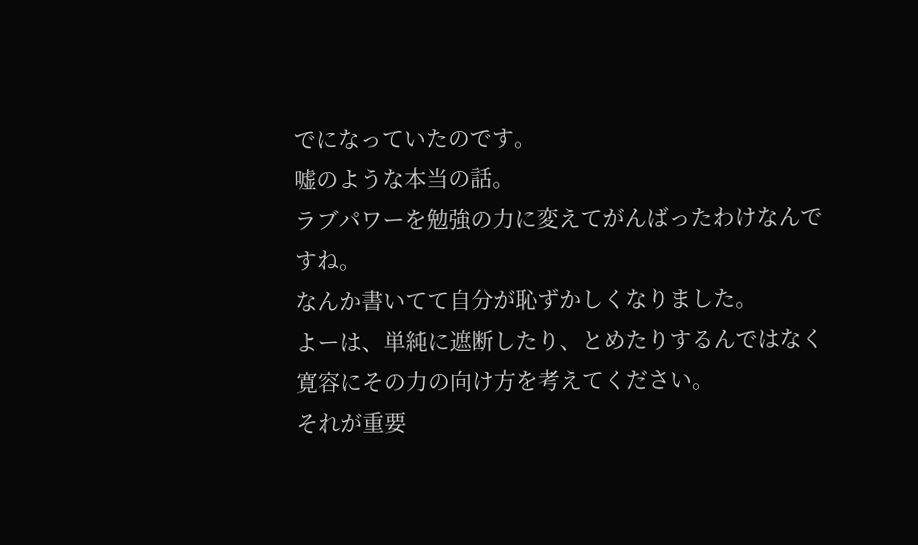でになっていたのです。
嘘のような本当の話。
ラブパワーを勉強の力に変えてがんばったわけなんですね。
なんか書いてて自分が恥ずかしくなりました。
よーは、単純に遮断したり、とめたりするんではなく
寛容にその力の向け方を考えてください。
それが重要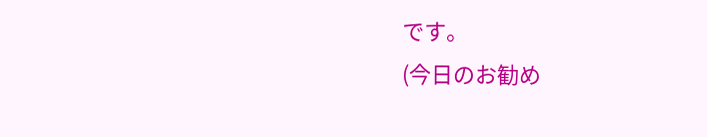です。
(今日のお勧め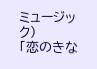ミュージック)
「恋のきな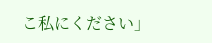こ私にください」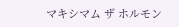マキシマム ザ ホルモン